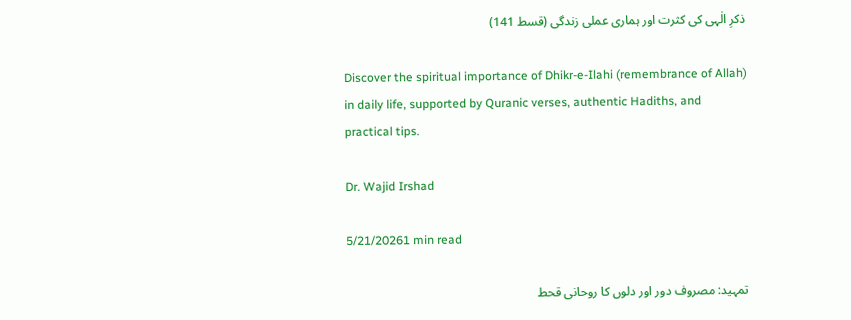ذکرِ الٰہی کی کثرت اور ہماری عملی زندگی (قسط 141)

Discover the spiritual importance of Dhikr-e-Ilahi (remembrance of Allah) in daily life, supported by Quranic verses, authentic Hadiths, and practical tips.

Dr. Wajid Irshad

5/21/20261 min read

تمہید: مصروف دور اور دلوں کا روحانی قحط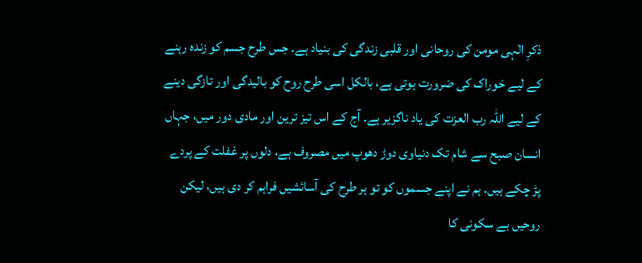ذکرِ الٰہی مومن کی روحانی اور قلبی زندگی کی بنیاد ہے۔ جس طرح جسم کو زندہ رہنے کے لیے خوراک کی ضرورت ہوتی ہے، بالکل اسی طرح روح کو بالیدگی اور تازگی دینے کے لیے اللہ رب العزت کی یاد ناگزیر ہے۔ آج کے اس تیز ترین اور مادی دور میں، جہاں انسان صبح سے شام تک دنیاوی دوڑ دھوپ میں مصروف ہے، دلوں پر غفلت کے پردے پڑ چکے ہیں۔ ہم نے اپنے جسموں کو تو ہر طرح کی آسائشیں فراہم کر دی ہیں، لیکن روحیں بے سکونی کا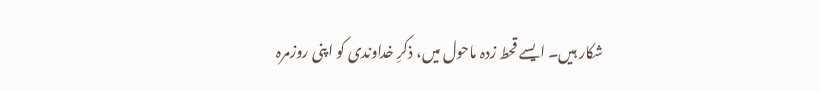شکار ہیں۔ ایسے قحط زدہ ماحول میں، ذکرِ خداوندی کو اپنی روزمرہ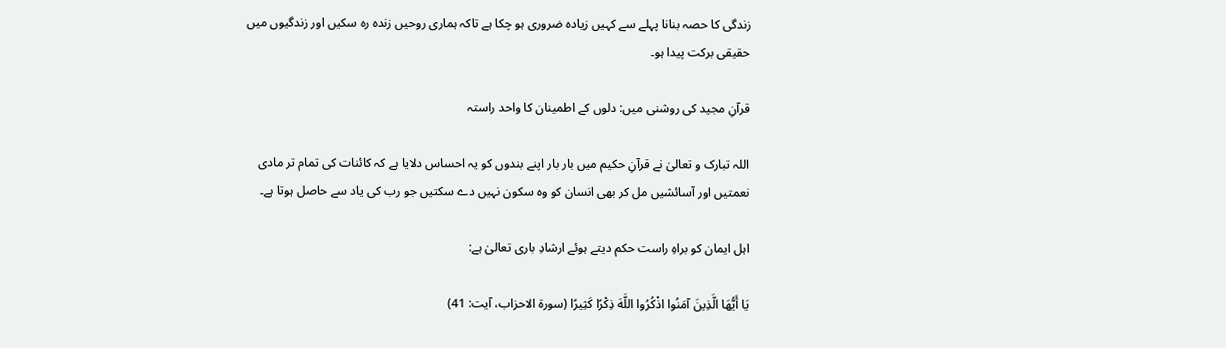زندگی کا حصہ بنانا پہلے سے کہیں زیادہ ضروری ہو چکا ہے تاکہ ہماری روحیں زندہ رہ سکیں اور زندگیوں میں حقیقی برکت پیدا ہو۔

قرآنِ مجید کی روشنی میں: دلوں کے اطمینان کا واحد راستہ

اللہ تبارک و تعالیٰ نے قرآنِ حکیم میں بار بار اپنے بندوں کو یہ احساس دلایا ہے کہ کائنات کی تمام تر مادی نعمتیں اور آسائشیں مل کر بھی انسان کو وہ سکون نہیں دے سکتیں جو رب کی یاد سے حاصل ہوتا ہے۔

اہل ایمان کو براہِ راست حکم دیتے ہوئے ارشادِ باری تعالیٰ ہے:

يَا أَيُّهَا الَّذِينَ آمَنُوا اذْكُرُوا اللَّهَ ذِكْرًا كَثِيرًا (سورۃ الاحزاب، آیت: 41)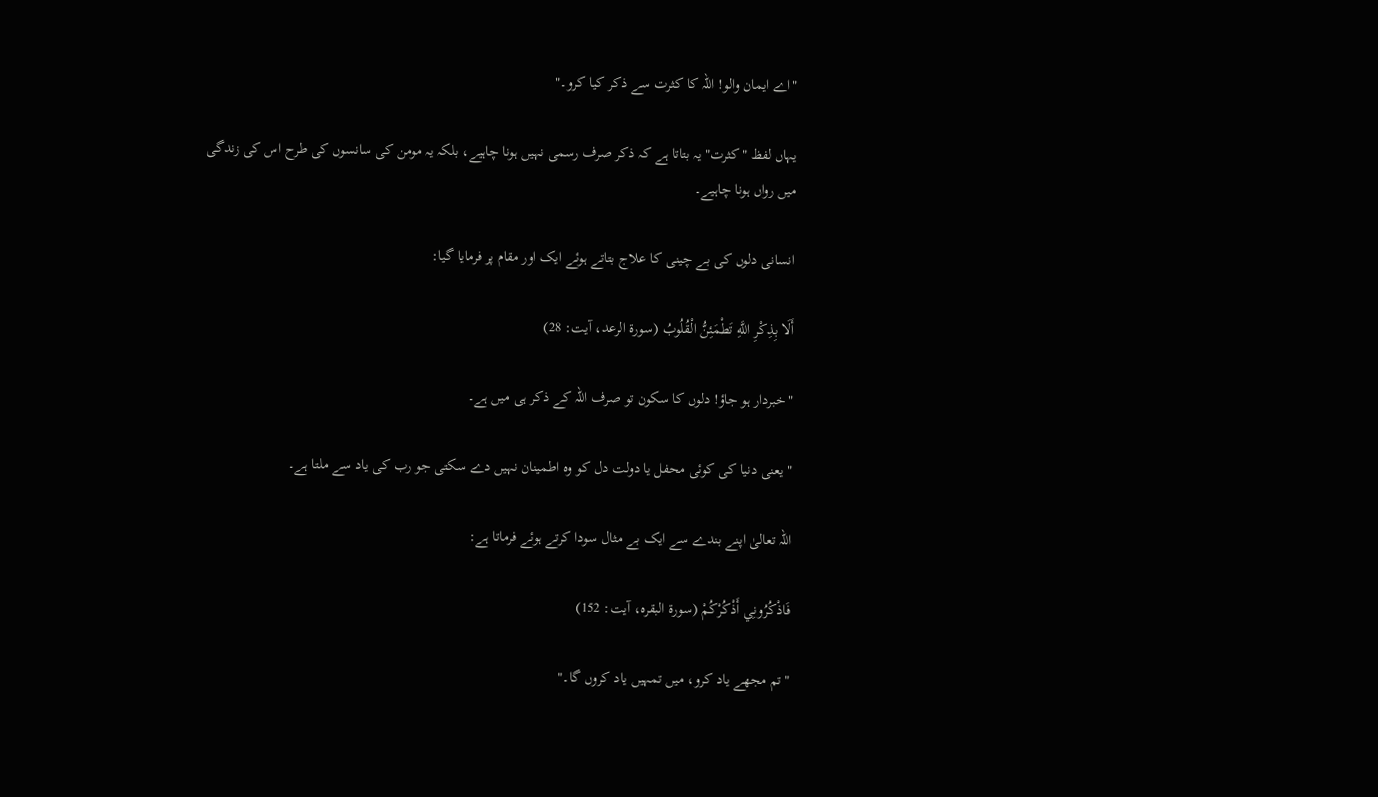"اے ایمان والو! اللہ کا کثرت سے ذکر کیا کرو۔"

یہاں لفظ "کثرت" یہ بتاتا ہے کہ ذکر صرف رسمی نہیں ہونا چاہیے، بلکہ یہ مومن کی سانسوں کی طرح اس کی زندگی میں رواں ہونا چاہیے۔

انسانی دلوں کی بے چینی کا علاج بتاتے ہوئے ایک اور مقام پر فرمایا گیا:

أَلَا بِذِكْرِ اللَّهِ تَطْمَئِنُّ الْقُلُوبُ (سورۃ الرعد، آیت: 28)

"خبردار ہو جاؤ! دلوں کا سکون تو صرف اللہ کے ذکر ہی میں ہے۔

" یعنی دنیا کی کوئی محفل یا دولت دل کو وہ اطمینان نہیں دے سکتی جو رب کی یاد سے ملتا ہے۔

اللہ تعالیٰ اپنے بندے سے ایک بے مثال سودا کرتے ہوئے فرماتا ہے:

فَاذْكُرُونِي أَذْكُرْكُمْ (سورۃ البقرہ، آیت: 152)

"تم مجھے یاد کرو، میں تمہیں یاد کروں گا۔"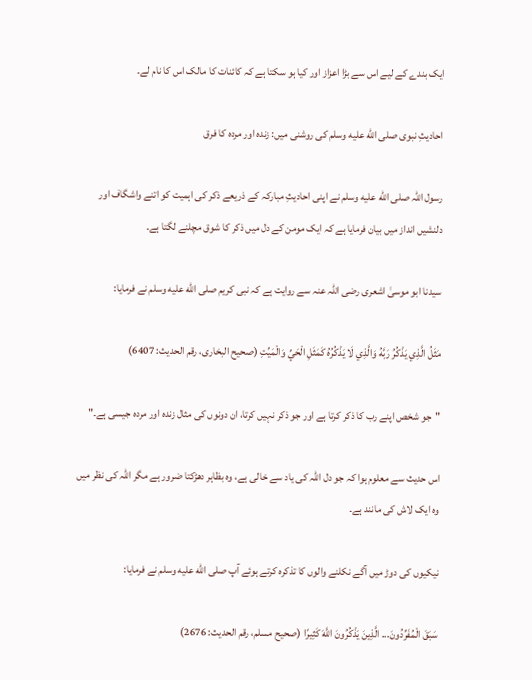ایک بندے کے لیے اس سے بڑا اعزاز اور کیا ہو سکتا ہے کہ کائنات کا مالک اس کا نام لے۔

احادیثِ نبوی صلى الله عليه وسلم کی روشنی میں: زندہ اور مردہ کا فرق

رسول اللہ صلى الله عليه وسلم نے اپنی احادیثِ مبارکہ کے ذریعے ذکر کی اہمیت کو اتنے واشگاف اور دلنشیں انداز میں بیان فرمایا ہے کہ ایک مومن کے دل میں ذکر کا شوق مچلنے لگتا ہے۔

سیدنا ابو موسیٰ اشعری رضی اللہ عنہ سے روایت ہے کہ نبی کریم صلى الله عليه وسلم نے فرمایا:

مَثَلُ الَّذِي يَذْكُرُ رَبَّهُ وَالَّذِي لَا يَذْكُرُهُ كَمَثَلِ الْحَيِّ وَالْمَيِّتِ (صحیح البخاری، رقم الحدیث: 6407)

"جو شخص اپنے رب کا ذکر کرتا ہے اور جو ذکر نہیں کرتا، ان دونوں کی مثال زندہ اور مردہ جیسی ہے۔"

اس حدیث سے معلوم ہوا کہ جو دل اللہ کی یاد سے خالی ہے، وہ بظاہر دھڑکتا ضرور ہے مگر اللہ کی نظر میں وہ ایک لاش کی مانند ہے۔

نیکیوں کی دوڑ میں آگے نکلنے والوں کا تذکرہ کرتے ہوئے آپ صلى الله عليه وسلم نے فرمایا:

سَبَقَ الْمُفَرِّدُونَ... الَّذِينَ يَذْكُرُونَ اللَّهَ كَثِيرًا (صحیح مسلم، رقم الحدیث: 2676)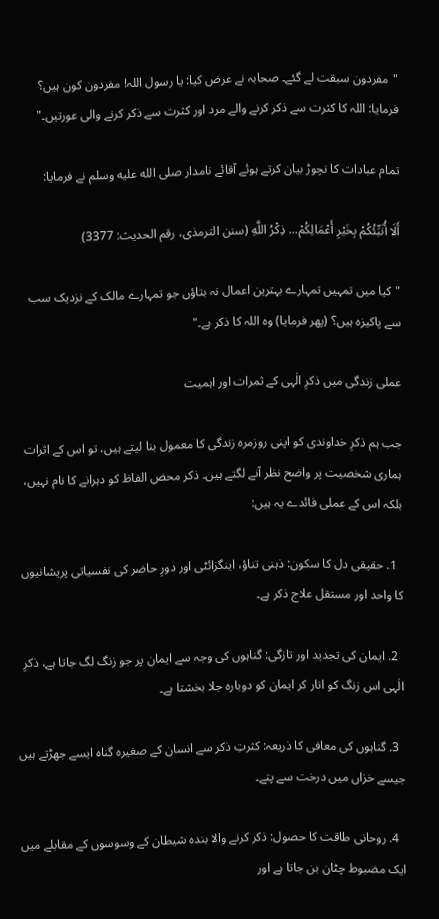"مفردون سبقت لے گئے۔ صحابہ نے عرض کیا: یا رسول اللہ! مفردون کون ہیں؟ فرمایا: اللہ کا کثرت سے ذکر کرنے والے مرد اور کثرت سے ذکر کرنے والی عورتیں۔"

تمام عبادات کا نچوڑ بیان کرتے ہوئے آقائے نامدار صلى الله عليه وسلم نے فرمایا:

أَلَا أُنَبِّئُكُمْ بِخَيْرِ أَعْمَالِكُمْ... ذِكْرُ اللَّهِ (سنن الترمذی، رقم الحدیث: 3377)

"کیا میں تمہیں تمہارے بہترین اعمال نہ بتاؤں جو تمہارے مالک کے نزدیک سب سے پاکیزہ ہیں؟ (پھر فرمایا) وہ اللہ کا ذکر ہے۔"

عملی زندگی میں ذکرِ الٰہی کے ثمرات اور اہمیت

جب ہم ذکرِ خداوندی کو اپنی روزمرہ زندگی کا معمول بنا لیتے ہیں، تو اس کے اثرات ہماری شخصیت پر واضح نظر آنے لگتے ہیں۔ ذکر محض الفاظ کو دہرانے کا نام نہیں، بلکہ اس کے عملی فائدے یہ ہیں:

  1. حقیقی دل کا سکون: ذہنی تناؤ، اینگزائٹی اور دورِ حاضر کی نفسیاتی پریشانیوں کا واحد اور مستقل علاج ذکر ہے۔

  2. ایمان کی تجدید اور تازگی: گناہوں کی وجہ سے ایمان پر جو زنگ لگ جاتا ہے، ذکرِ الٰہی اس زنگ کو اتار کر ایمان کو دوبارہ جلا بخشتا ہے۔

  3. گناہوں کی معافی کا ذریعہ: کثرتِ ذکر سے انسان کے صغیرہ گناہ ایسے جھڑتے ہیں جیسے خزاں میں درخت سے پتے۔

  4. روحانی طاقت کا حصول: ذکر کرنے والا بندہ شیطان کے وسوسوں کے مقابلے میں ایک مضبوط چٹان بن جاتا ہے اور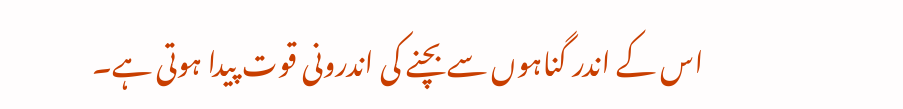اس کے اندر گناہوں سے بچنے کی اندرونی قوت پیدا ہوتی ہے۔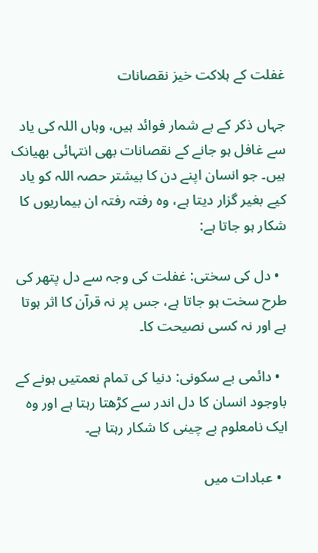غفلت کے ہلاکت خیز نقصانات

جہاں ذکر کے بے شمار فوائد ہیں، وہاں اللہ کی یاد سے غافل ہو جانے کے نقصانات بھی انتہائی بھیانک ہیں۔ جو انسان اپنے دن کا بیشتر حصہ اللہ کو یاد کیے بغیر گزار دیتا ہے، وہ رفتہ رفتہ ان بیماریوں کا شکار ہو جاتا ہے:

  • دل کی سختی: غفلت کی وجہ سے دل پتھر کی طرح سخت ہو جاتا ہے، جس پر نہ قرآن کا اثر ہوتا ہے اور نہ کسی نصیحت کا۔

  • دائمی بے سکونی: دنیا کی تمام نعمتیں ہونے کے باوجود انسان کا دل اندر سے کڑھتا رہتا ہے اور وہ ایک نامعلوم بے چینی کا شکار رہتا ہے۔

  • عبادات میں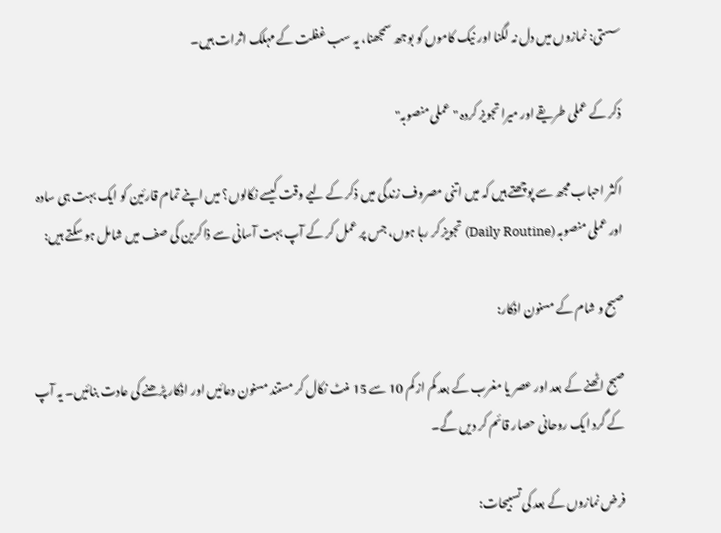سستی: نمازوں میں دل نہ لگنا اور نیک کاموں کو بوجھ سمجھنا، یہ سب غفلت کے مہلک اثرات ہیں۔

ذکر کے عملی طریقے اور میرا تجویز کردہ "عملی منصوبہ"

اکثر احباب مجھ سے پوچھتے ہیں کہ میں اتنی مصروف زندگی میں ذکر کے لیے وقت کیسے نکالوں؟ میں اپنے تمام قارئین کو ایک بہت ہی سادہ اور عملی منصوبہ (Daily Routine) تجویز کر رہا ہوں، جس پر عمل کر کے آپ بہت آسانی سے ذاکرین کی صف میں شامل ہو سکتے ہیں:

صبح و شام کے مسنون اذکار:

صبح اٹھنے کے بعد اور عصر یا مغرب کے بعد کم از کم 10 سے 15 منٹ نکال کر مستند مسنون دعائیں اور اذکار پڑھنے کی عادت بنائیں۔ یہ آپ کے گرد ایک روحانی حصار قائم کر دیں گے۔

فرض نمازوں کے بعد کی تسبیحات: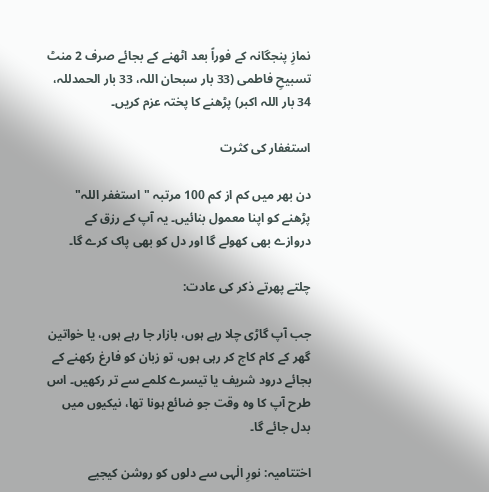نمازِ پنجگانہ کے فوراً بعد اٹھنے کے بجائے صرف 2 منٹ تسبیحِ فاطمی (33 بار سبحان اللہ، 33 بار الحمدللہ، 34 بار اللہ اکبر) پڑھنے کا پختہ عزم کریں۔

استغفار کی کثرت

دن بھر میں کم از کم 100 مرتبہ "استغفر اللہ" پڑھنے کو اپنا معمول بنائیں۔ یہ آپ کے رزق کے دروازے بھی کھولے گا اور دل کو بھی پاک کرے گا۔

چلتے پھرتے ذکر کی عادت:

جب آپ گاڑی چلا رہے ہوں، بازار جا رہے ہوں، یا خواتین گھر کے کام کاج کر رہی ہوں، تو زبان کو فارغ رکھنے کے بجائے درود شریف یا تیسرے کلمے سے تر رکھیں۔ اس طرح آپ کا وہ وقت جو ضائع ہونا تھا، نیکیوں میں بدل جائے گا۔

اختتامیہ: نورِ الٰہی سے دلوں کو روشن کیجیے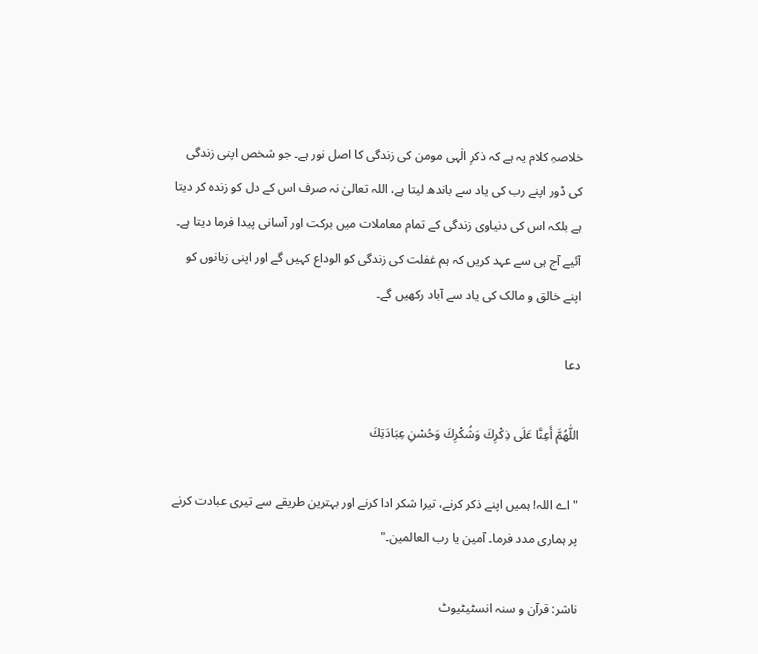خلاصہِ کلام یہ ہے کہ ذکرِ الٰہی مومن کی زندگی کا اصل نور ہے۔ جو شخص اپنی زندگی کی ڈور اپنے رب کی یاد سے باندھ لیتا ہے، اللہ تعالیٰ نہ صرف اس کے دل کو زندہ کر دیتا ہے بلکہ اس کی دنیاوی زندگی کے تمام معاملات میں برکت اور آسانی پیدا فرما دیتا ہے۔ آئیے آج ہی سے عہد کریں کہ ہم غفلت کی زندگی کو الوداع کہیں گے اور اپنی زبانوں کو اپنے خالق و مالک کی یاد سے آباد رکھیں گے۔

دعا

اللّٰهُمَّ أَعِنَّا عَلَى ذِكْرِكَ وَشُکْرِكَ وَحُسْنِ عِبَادَتِكَ

"اے اللہ! ہمیں اپنے ذکر کرنے، تیرا شکر ادا کرنے اور بہترین طریقے سے تیری عبادت کرنے پر ہماری مدد فرما۔ آمین یا رب العالمین۔"

ناشر: قرآن و سنہ انسٹیٹیوٹ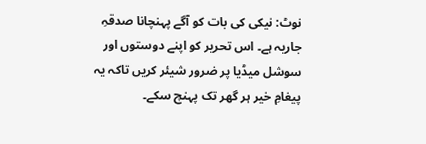نوٹ: نیکی کی بات کو آگے پہنچانا صدقہِ جاریہ ہے۔ اس تحریر کو اپنے دوستوں اور سوشل میڈیا پر ضرور شیئر کریں تاکہ یہ پیغامِ خیر ہر گھر تک پہنچ سکے۔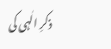ذکرِ الٰہی کی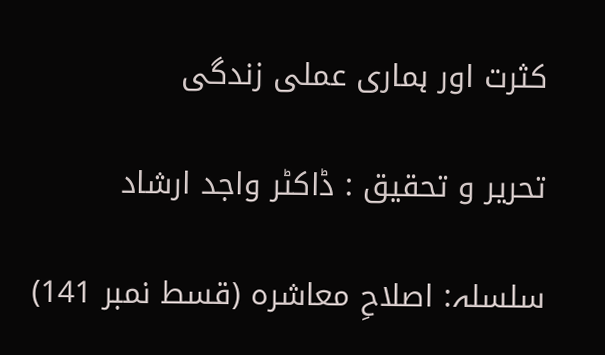کثرت اور ہماری عملی زندگی

تحریر و تحقیق : ڈاکٹر واجد ارشاد

سلسلہ: اصلاحِ معاشرہ (قسط نمبر 141)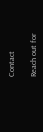Contact

Reach out for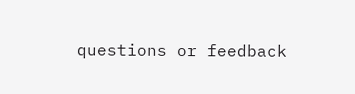questions or feedback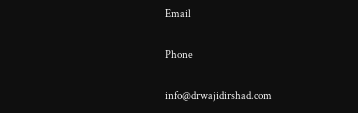Email

Phone

info@drwajidirshad.com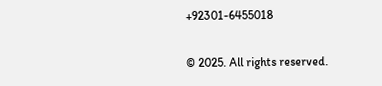+92301-6455018

© 2025. All rights reserved.